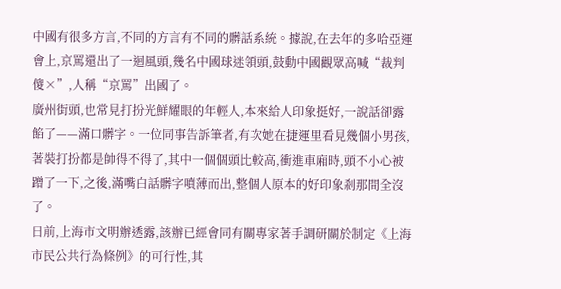中國有很多方言,不同的方言有不同的髒話系統。據說,在去年的多哈亞運會上,京罵還出了一迴風頭,幾名中國球迷領頭,鼓動中國觀眾高喊“裁判傻×”,人稱“京罵”出國了。
廣州街頭,也常見打扮光鮮耀眼的年輕人,本來給人印象挺好,一說話卻露餡了——滿口髒字。一位同事告訴筆者,有次她在捷運里看見幾個小男孩,著裝打扮都是帥得不得了,其中一個個頭比較高,衝進車廂時,頭不小心被蹭了一下,之後,滿嘴白話髒字噴薄而出,整個人原本的好印象剎那間全沒了。
日前,上海市文明辦透露,該辦已經會同有關專家著手調研關於制定《上海市民公共行為條例》的可行性,其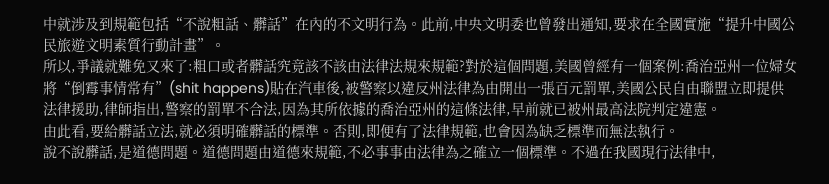中就涉及到規範包括“不說粗話、髒話”在內的不文明行為。此前,中央文明委也曾發出通知,要求在全國實施“提升中國公民旅遊文明素質行動計畫”。
所以,爭議就難免又來了:粗口或者髒話究竟該不該由法律法規來規範?對於這個問題,美國曾經有一個案例:喬治亞州一位婦女將“倒霉事情常有”(shit happens)貼在汽車後,被警察以違反州法律為由開出一張百元罰單,美國公民自由聯盟立即提供法律援助,律師指出,警察的罰單不合法,因為其所依據的喬治亞州的這條法律,早前就已被州最高法院判定違憲。
由此看,要給髒話立法,就必須明確髒話的標準。否則,即便有了法律規範,也會因為缺乏標準而無法執行。
說不說髒話,是道德問題。道德問題由道德來規範,不必事事由法律為之確立一個標準。不過在我國現行法律中,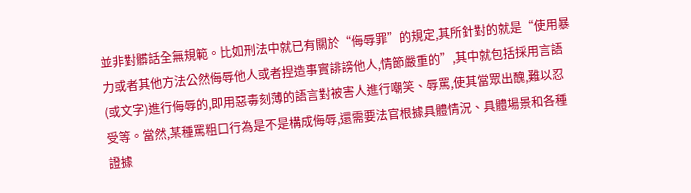並非對髒話全無規範。比如刑法中就已有關於“侮辱罪”的規定,其所針對的就是“使用暴力或者其他方法公然侮辱他人或者捏造事實誹謗他人,情節嚴重的”,其中就包括採用言語(或文字)進行侮辱的,即用惡毒刻薄的語言對被害人進行嘲笑、辱罵,使其當眾出醜,難以忍受等。當然,某種罵粗口行為是不是構成侮辱,還需要法官根據具體情況、具體場景和各種證據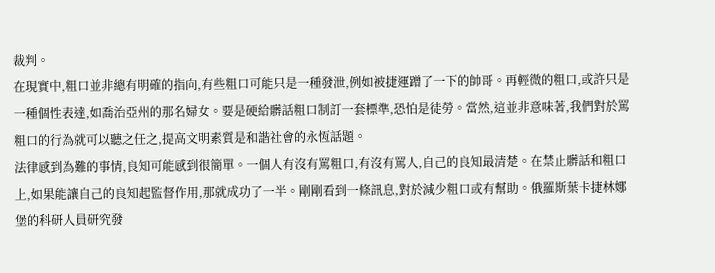裁判。
在現實中,粗口並非總有明確的指向,有些粗口可能只是一種發泄,例如被捷運蹭了一下的帥哥。再輕微的粗口,或許只是一種個性表達,如喬治亞州的那名婦女。要是硬給髒話粗口制訂一套標準,恐怕是徒勞。當然,這並非意味著,我們對於罵粗口的行為就可以聽之任之,提高文明素質是和諧社會的永恆話題。
法律感到為難的事情,良知可能感到很簡單。一個人有沒有罵粗口,有沒有罵人,自己的良知最清楚。在禁止髒話和粗口上,如果能讓自己的良知起監督作用,那就成功了一半。剛剛看到一條訊息,對於減少粗口或有幫助。俄羅斯葉卡捷林娜堡的科研人員研究發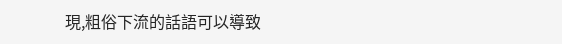現,粗俗下流的話語可以導致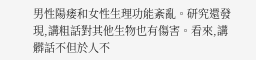男性陽痿和女性生理功能紊亂。研究還發現,講粗話對其他生物也有傷害。看來,講髒話不但於人不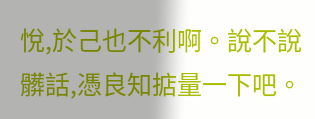悅,於己也不利啊。說不說髒話,憑良知掂量一下吧。